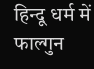हिन्दू धर्म में फाल्गुन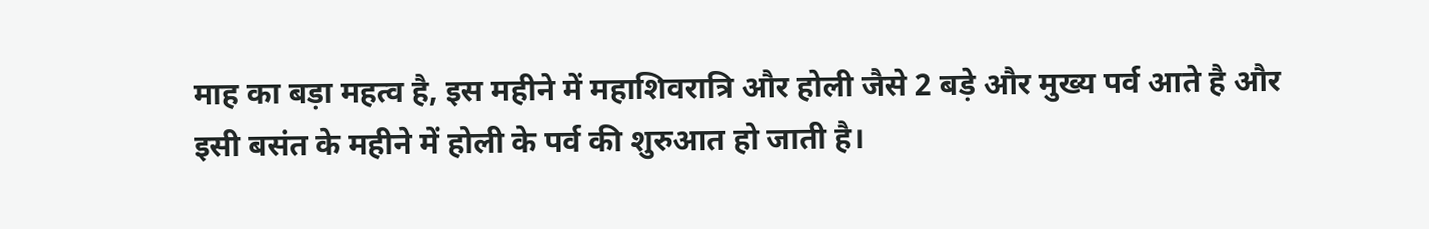माह का बड़ा महत्व है, इस महीने में महाशिवरात्रि और होली जैसे 2 बड़े और मुख्य पर्व आते है और इसी बसंत के महीने में होली के पर्व की शुरुआत हो जाती है।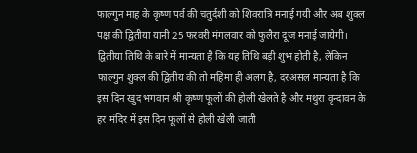फाल्गुन माह के कृष्ण पर्व की चतुर्दशी को शिवरात्रि मनाई गयी और अब शुक्ल पक्ष की द्वितीया यानी 25 फरवरी मंगलवार को फुलैरा दूज मनाई जायेगी।
द्वितीया तिथि के बारे में मान्यता है कि यह तिथि बड़ी शुभ होती है, लेकिन फाल्गुन शुक्ल की द्वितीय की तो महिमा ही अलग है, दरअसल मान्यता है कि इस दिन खुद भगवान श्री कृष्ण फूलों की होली खेलते है और मथुरा वृन्दावन के हर मंदिर में इस दिन फूलों से होली खेली जाती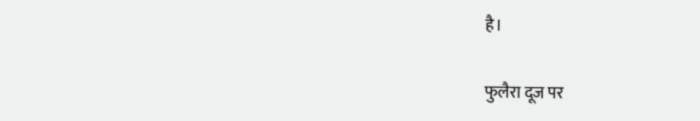है।

फुलैरा दूज पर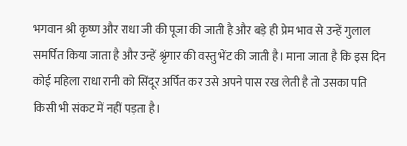भगवान श्री कृष्ण और राधा जी की पूजा की जाती है और बड़े ही प्रेम भाव से उन्हें गुलाल समर्पित किया जाता है और उन्हें श्रृंगार की वस्तु भेंट की जाती है। माना जाता है कि इस दिन कोई महिला राधा रानी को सिंदूर अर्पित कर उसे अपने पास रख लेती है तो उसका पति किसी भी संकट में नहीं पड़ता है।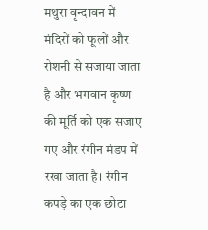मथुरा वृन्दावन में मंदिरों को फूलों और रोशनी से सजाया जाता है और भगवान कृष्ण की मूर्ति को एक सजाए गए और रंगीन मंडप में रखा जाता है। रंगीन कपड़े का एक छोटा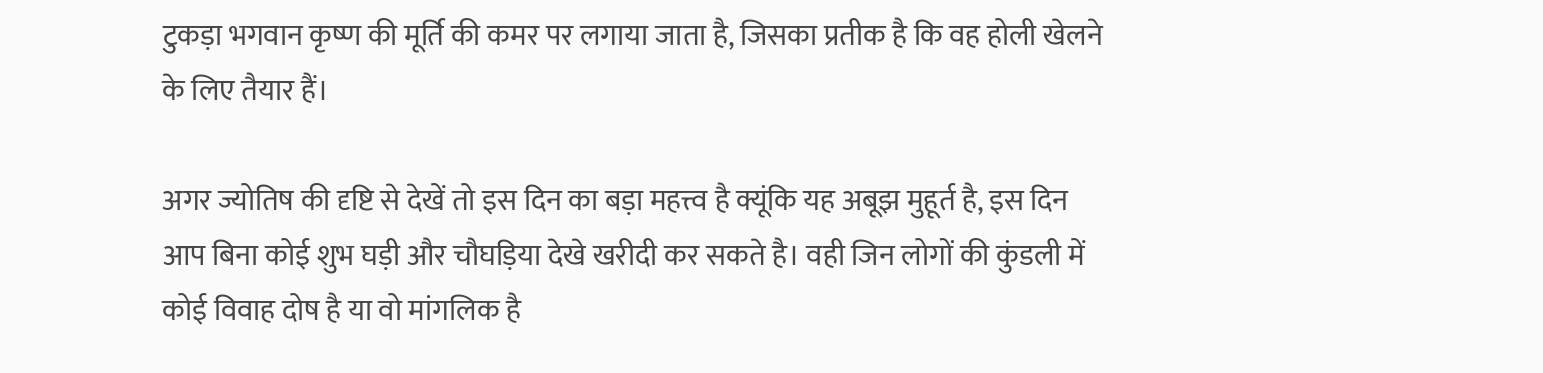टुकड़ा भगवान कृष्ण की मूर्ति की कमर पर लगाया जाता है, जिसका प्रतीक है कि वह होली खेलने के लिए तैयार हैं।

अगर ज्योतिष की दृष्टि से देखें तो इस दिन का बड़ा महत्त्व है क्यूंकि यह अबूझ मुहूर्त है, इस दिन आप बिना कोई शुभ घड़ी और चौघड़िया देखे खरीदी कर सकते है। वही जिन लोगों की कुंडली में कोई विवाह दोष है या वो मांगलिक है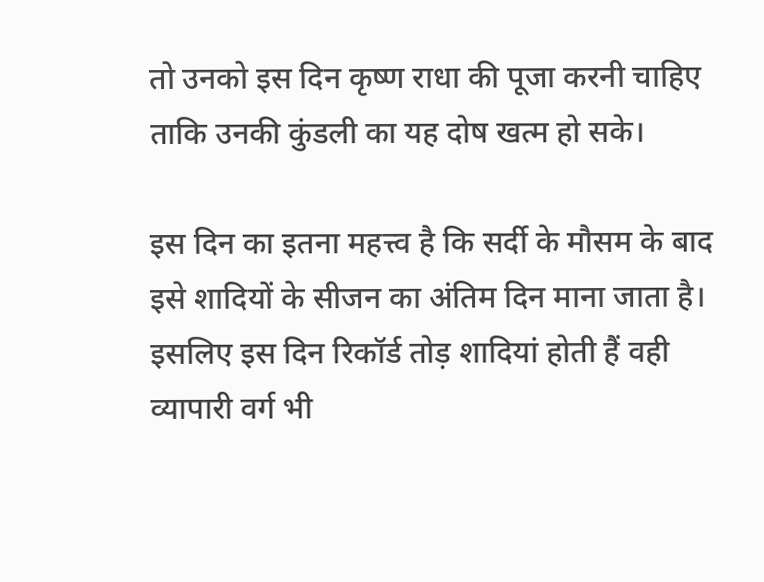तो उनको इस दिन कृष्ण राधा की पूजा करनी चाहिए ताकि उनकी कुंडली का यह दोष खत्म हो सके।

इस दिन का इतना महत्त्व है कि सर्दी के मौसम के बाद इसे शादियों के सीजन का अंतिम दिन माना जाता है। इसलिए इस दिन रिकॉर्ड तोड़ शादियां होती हैं वही व्यापारी वर्ग भी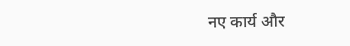नए कार्य और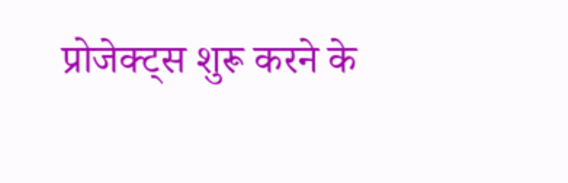प्रोजेक्ट्स शुरू करने के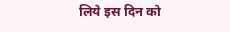लिये इस दिन को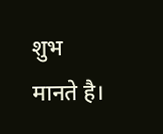शुभ मानते है।